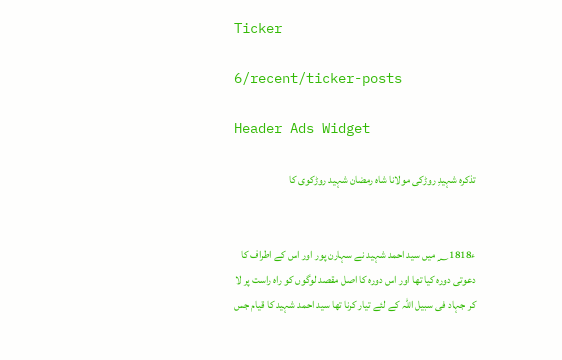Ticker

6/recent/ticker-posts

Header Ads Widget

تذکرہ شہیدِ روڑکی مولانا شاہ رمضان شہید روڑکوی کا


ء؁1818 میں سید احمد شہید نے سہارن پور اور اس کے اطراف کا دعوتی دورہ کیا تھا اور اس دورہ کا اصل مقصد لوگوں کو راہ راست پر لا کر جہاد فی سبیل اللہ کے لئے تیار کرنا تھا سید احمد شہید کا قیام جس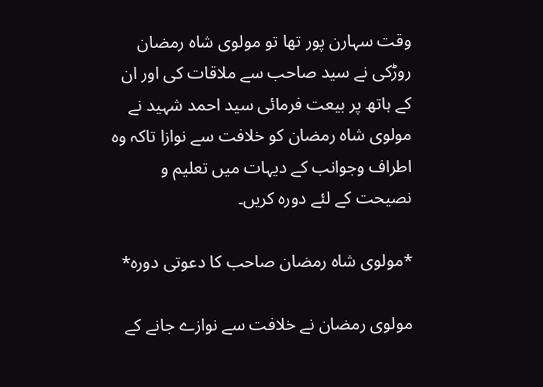وقت سہارن پور تھا تو مولوی شاہ رمضان روڑکی نے سید صاحب سے ملاقات کی اور ان کے ہاتھ پر بیعت فرمائی سید احمد شہید نے مولوی شاہ رمضان کو خلافت سے نوازا تاکہ وہ اطراف وجوانب کے دیہات میں تعلیم و نصیحت کے لئے دورہ کریں۔

*مولوی شاہ رمضان صاحب کا دعوتی دورہ*

مولوی رمضان نے خلافت سے نوازے جانے کے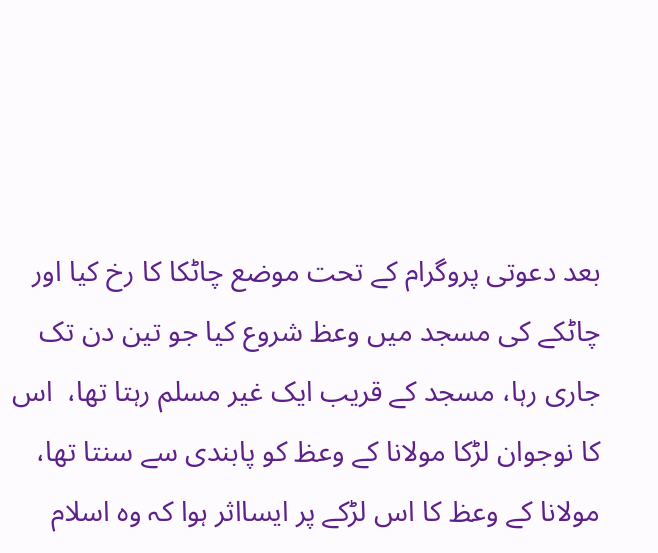بعد دعوتی پروگرام کے تحت موضع چاٹکا کا رخ کیا اور چاٹکے کی مسجد میں وعظ شروع کیا جو تین دن تک جاری رہا، مسجد کے قریب ایک غیر مسلم رہتا تھا،  اس کا نوجوان لڑکا مولانا کے وعظ کو پابندی سے سنتا تھا، مولانا کے وعظ کا اس لڑکے پر ایسااثر ہوا کہ وہ اسلام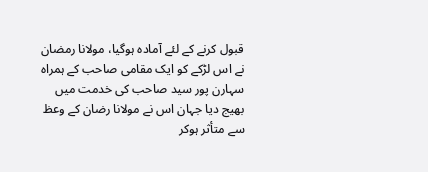قبول کرنے کے لئے آمادہ ہوگیا، مولانا رمضان نے اس لڑکے کو ایک مقامی صاحب کے ہمراہ سہارن پور سید صاحب کی خدمت میں بھیج دیا جہان اس نے مولانا رضان کے وعظ سے متأثر ہوکر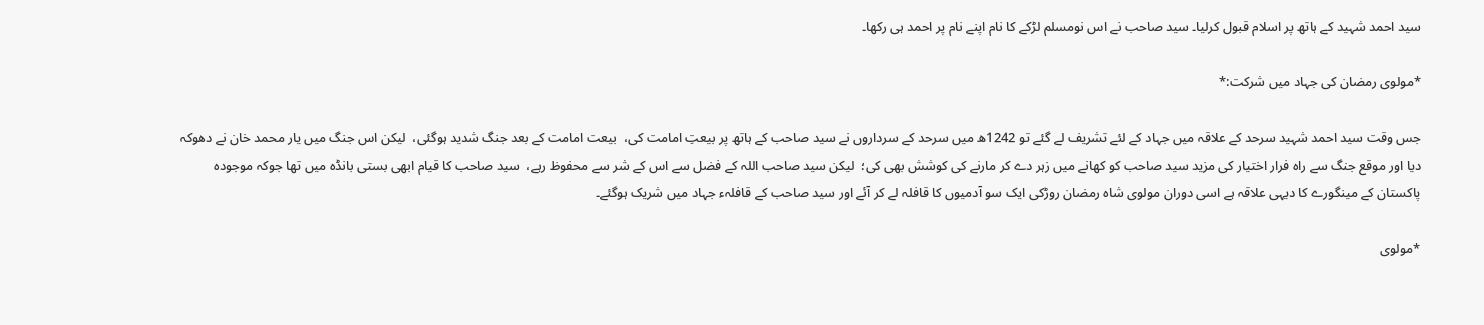سید احمد شہید کے ہاتھ پر اسلام قبول کرلیا۔ سید صاحب نے اس نومسلم لڑکے کا نام اپنے نام پر احمد ہی رکھا۔

*مولوی رمضان کی جہاد میں شرکت:*

جس وقت سید احمد شہید سرحد کے علاقہ میں جہاد کے لئے تشریف لے گئے تو 1242ھ میں سرحد کے سرداروں نے سید صاحب کے ہاتھ پر بیعتِ امامت کی،  بیعت امامت کے بعد جنگ شدید ہوگئی،  لیکن اس جنگ میں یار محمد خان نے دھوکہ دیا اور موقع جنگ سے راہ فرار اختیار کی مزید سید صاحب کو کھانے میں زہر دے کر مارنے کی کوشش بھی کی؛  لیکن سید صاحب اللہ کے فضل سے اس کے شر سے محفوظ رہے،  سید صاحب کا قیام ابھی بستی بانڈہ میں تھا جوکہ موجودہ پاکستان کے مینگورے کا دیہی علاقہ ہے اسی دوران مولوی شاہ رمضان روڑکی ایک سو آدمیوں کا قافلہ لے کر آئے اور سید صاحب کے قافلہء جہاد میں شریک ہوگئے۔

*مولوی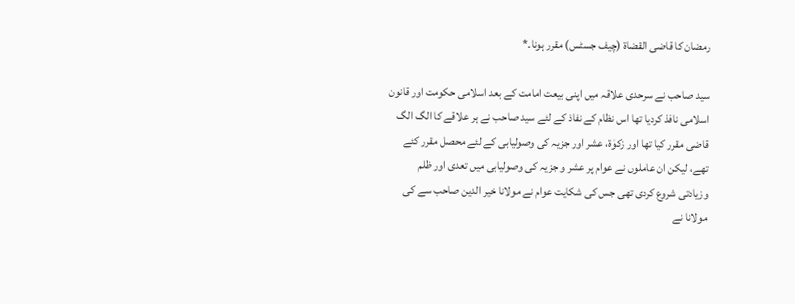رمضان کا قاضی القضاۃ (چیف جسٹس) مقرر ہونا۔*

سید صاحب نے سرحدی علاقہ میں اپنی بیعت امامت کے بعد اسلامی حکومت اور قانون اسلامی نافذ کردیا تھا اس نظام کے نفاذ کے لئے سید صاحب نے ہر علاقے کا الگ الگ قاضی مقرر کیا تھا اور زکوٰة، عشر اور جزیہ کی وصولیابی کے لئے محصل مقرر کئے تھے، لیکن ان عاملوں نے عوام پر عشر و جزیہ کی وصولیابی میں تعدی اور ظلم وزیادتی شروع کردی تھی جس کی شکایت عوام نے مولانا خیر الدین صاحب سے کی مولانا نے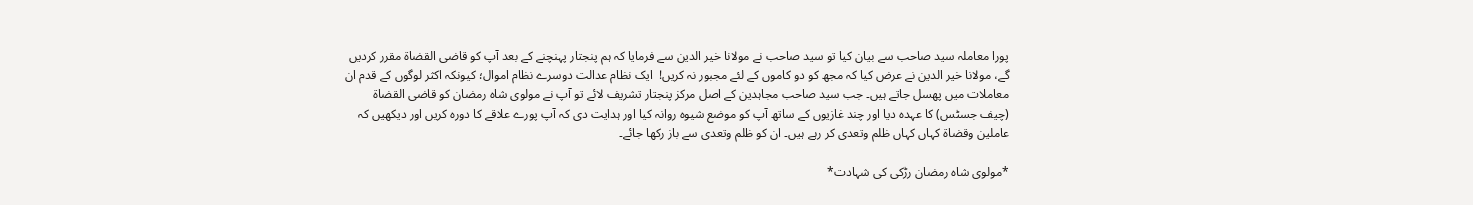پورا معاملہ سید صاحب سے بیان کیا تو سید صاحب نے مولانا خیر الدین سے فرمایا کہ ہم پنجتار پہنچنے کے بعد آپ کو قاضی القضاۃ مقرر کردیں گے، مولانا خیر الدین نے عرض کیا کہ مجھ کو دو کاموں کے لئے مجبور نہ کریں!  ایک نظام عدالت دوسرے نظام اموال؛ کیونکہ اکثر لوگوں کے قدم ان معاملات میں پھسل جاتے ہیں۔ جب سید صاحب مجاہدین کے اصل مرکز پنجتار تشریف لائے تو آپ نے مولوی شاہ رمضان کو قاضی القضاۃ (چیف جسٹس) کا عہدہ دیا اور چند غازیوں کے ساتھ آپ کو موضع شیوہ روانہ کیا اور ہدایت دی کہ آپ پورے علاقے کا دورہ کریں اور دیکھیں کہ عاملین وقضاۃ کہاں کہاں ظلم وتعدی کر رہے ہیں۔ ان کو ظلم وتعدی سے باز رکھا جائے۔

*مولوی شاہ رمضان رڑکی کی شہادت*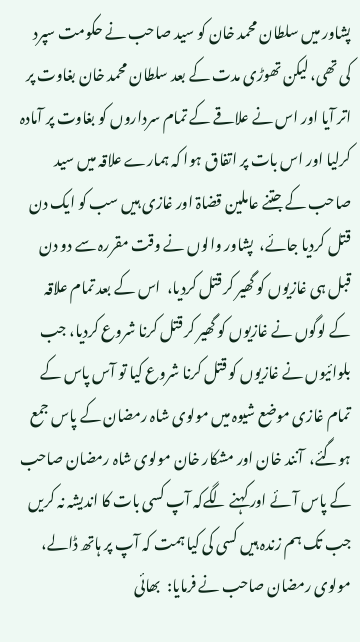پشاور میں سلطان محمد خان کو سید صاحب نے حکومت سپرد کی تھی، لیکن تھوڑی مدت کے بعد سلطان محمد خان بغاوت پر اتر آیا اور اس نے علاقے کے تمام سرداروں کو بغاوت پر آمادہ کرلیا اور اس بات پر اتفاق ہوا کہ ہمارے علاقہ میں سید صاحب کے جتنے عاملین قضاۃ اور غازی ہیں سب کو ایک دن قتل کردیا جائے،  پشاور والوں نے وقت مقررہ سے دو دن قبل ہی غازیوں کو گھیر کر قتل کردیا،  اس کے بعد تمام علاقہ کے لوگوں نے غازیوں کو گھیر کر قتل کرنا شروع کردیا، جب بلوائیوں نے غازیوں کو قتل کرنا شروع کیا تو آس پاس کے تمام غازی موضع شیوہ میں مولوی شاہ رمضان کے پاس جمع ہوگئے،  آنند خان اور مشکار خان مولوی شاہ رمضان صاحب کے پاس آئے اور کہنے لگےکہ آپ کسی بات کا اندیشہ نہ کریں جب تک ہم زندہ ہیں کسی کی کیا ہمت کہ آپ پر ہاتھ ڈالے، مولوی رمضان صاحب نے فرمایا:  بھائی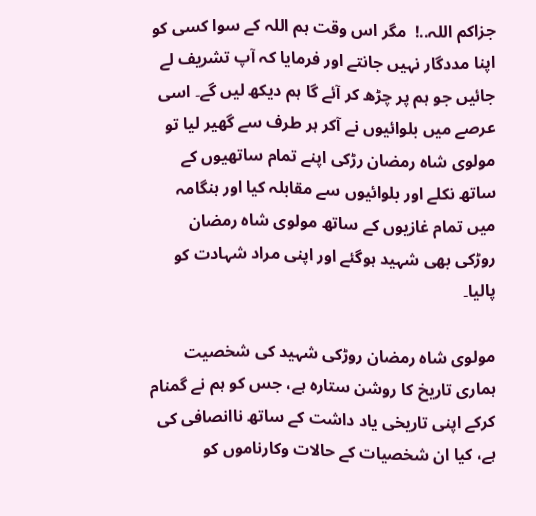جزاکم اللہ..!  مگر اس وقت ہم اللہ کے سوا کسی کو اپنا مددگار نہیں جانتے اور فرمایا کہ آپ تشریف لے جائیں جو ہم پر چڑھ کر آئے گا ہم دیکھ لیں گے۔ اسی عرصے میں بلوائیوں نے آکر ہر طرف سے گھیر لیا تو مولوی شاہ رمضان رڑکی اپنے تمام ساتھیوں کے ساتھ نکلے اور بلوائیوں سے مقابلہ کیا اور ہنگامہ میں تمام غازیوں کے ساتھ مولوی شاہ رمضان روڑکی بھی شہید ہوگئے اور اپنی مراد شہادت کو پالیا۔

مولوی شاہ رمضان روڑکی شہید کی شخصیت ہماری تاریخ کا روشن ستارہ ہے، جس کو ہم نے گمنام کرکے اپنی تاریخی یاد داشت کے ساتھ ناانصافی کی ہے، کیا ان شخصیات کے حالات وکارناموں کو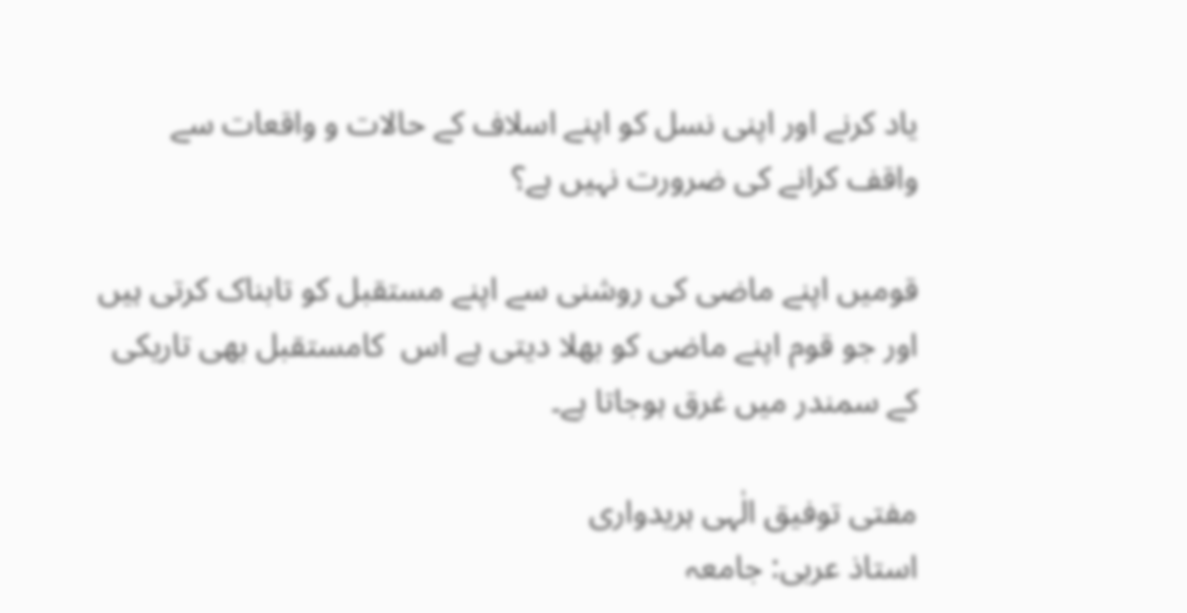یاد کرنے اور اپنی نسل کو اپنے اسلاف کے حالات و واقعات سے واقف کرانے کی ضرورت نہیں ہے؟

قومیں اپنے ماضی کی روشنی سے اپنے مستقبل کو تابناک کرتی ہیں اور جو قوم اپنے ماضی کو بھلا دیتی ہے اس  کامستقبل بھی تاریکی کے سمندر میں غرق ہوجاتا ہے۔

مفتی توفیق الٰہی ہریدواری
استاذ عربی: جامعہ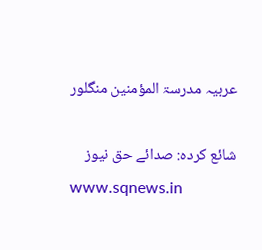عربیہ مدرسۃ المؤمنین منگلور

شائع کردہ: صدائے حق نیوز
www.sqnews.in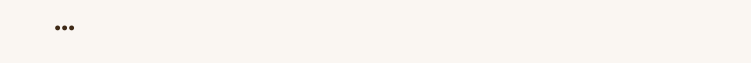...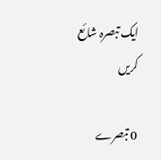ایک تبصرہ شائع کریں

0 تبصرے